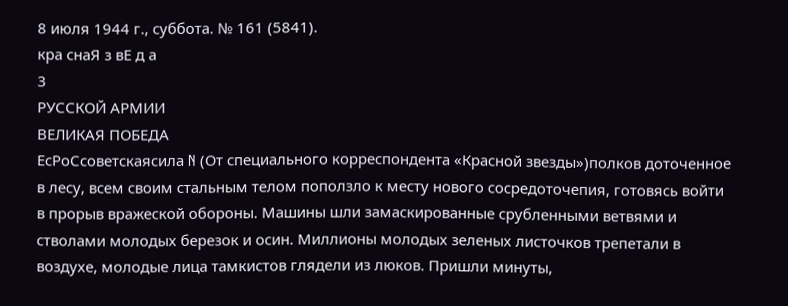8 июля 1944 г., суббота. № 161 (5841).
кра снаЯ з вЕ д а
3
РУССКОЙ АРМИИ
ВЕЛИКАЯ ПОБЕДА
EсРоСсоветскаясила N (От специального корреспондента «Красной звезды»)полков доточенное в лесу, всем своим стальным телом поползло к месту нового сосредоточепия, готовясь войти в прорыв вражеской обороны. Машины шли замаскированные срубленными ветвями и стволами молодых березок и осин. Миллионы молодых зеленых листочков трепетали в воздухе, молодые лица тамкистов глядели из люков. Пришли минуты,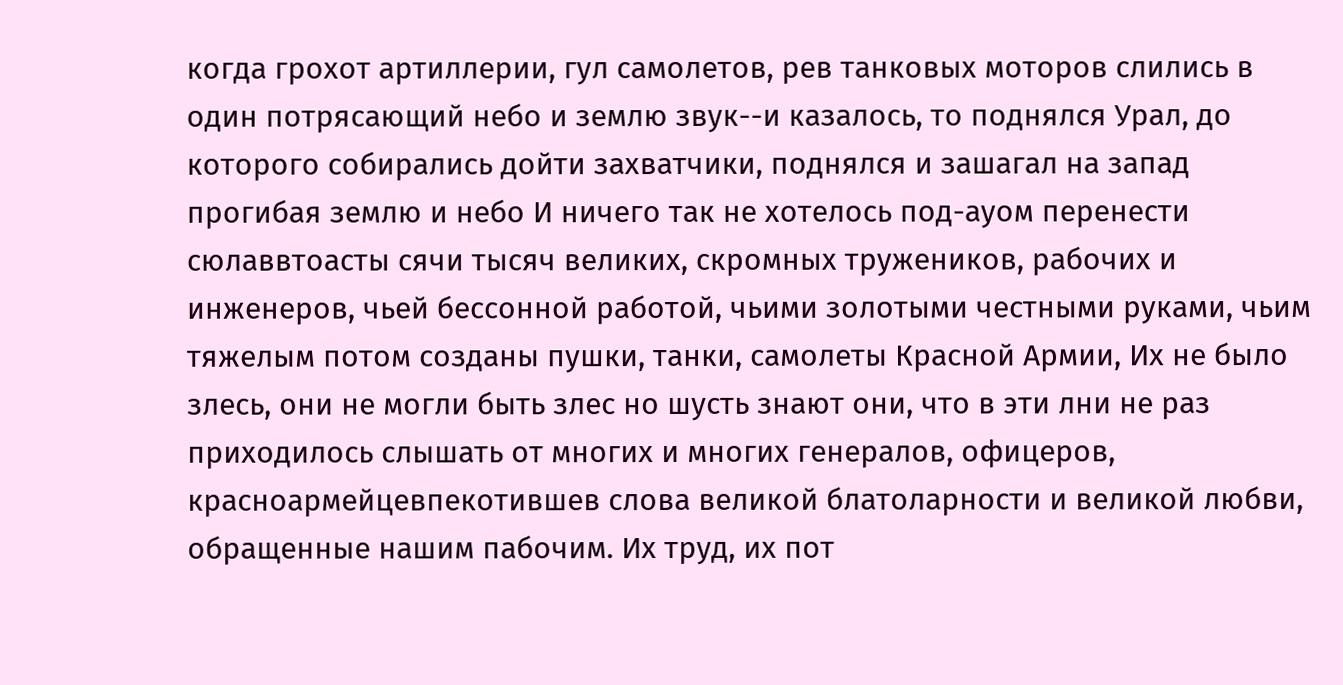когда грохот артиллерии, гул самолетов, рев танковых моторов слились в один потрясающий небо и землю звук--и казалось, то поднялся Урал, до которого собирались дойти захватчики, поднялся и зашагал на запад прогибая землю и небо И ничего так не хотелось под-ауом перенести сюлаввтоасты сячи тысяч великих, скромных тружеников, рабочих и инженеров, чьей бессонной работой, чьими золотыми честными руками, чьим тяжелым потом созданы пушки, танки, самолеты Красной Армии, Их не было злесь, они не могли быть злес но шусть знают они, что в эти лни не раз приходилось слышать от многих и многих генералов, офицеров, красноармейцевпекотившев слова великой блатоларности и великой любви, обращенные нашим пабочим. Их труд, их пот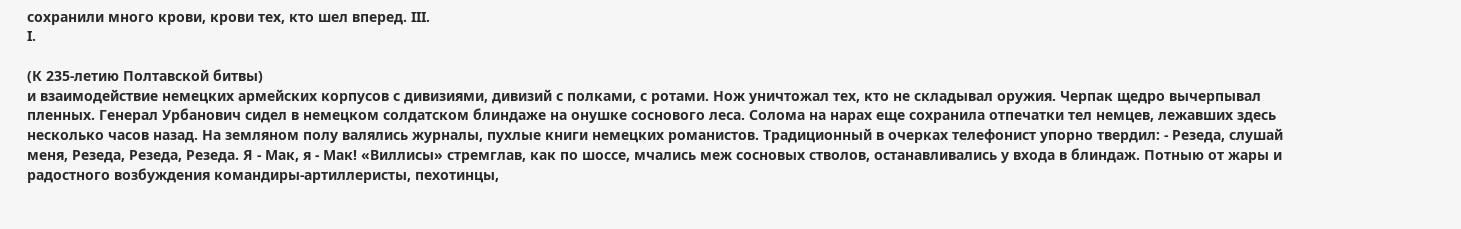сохранили много крови, крови тех, кто шел вперед. III.
I.

(К 235-летию Полтавской битвы)
и взаимодействие немецких армейских корпусов с дивизиями, дивизий с полками, с ротами. Нож уничтожал тех, кто не складывал оружия. Черпак щедро вычерпывал пленных. Генерал Урбанович сидел в немецком солдатском блиндаже на онушке соснового леса. Солома на нарах еще сохранила отпечатки тел немцев, лежавших здесь несколько часов назад. На земляном полу валялись журналы, пухлые книги немецких романистов. Традиционный в очерках телефонист упорно твердил: - Резеда, слушай меня, Резеда, Резеда, Резеда. Я - Мак, я - Мак! «Виллисы» стремглав, как по шоссе, мчались меж сосновых стволов, останавливались у входа в блиндаж. Потныю от жары и радостного возбуждения командиры-артиллеристы, пехотинцы,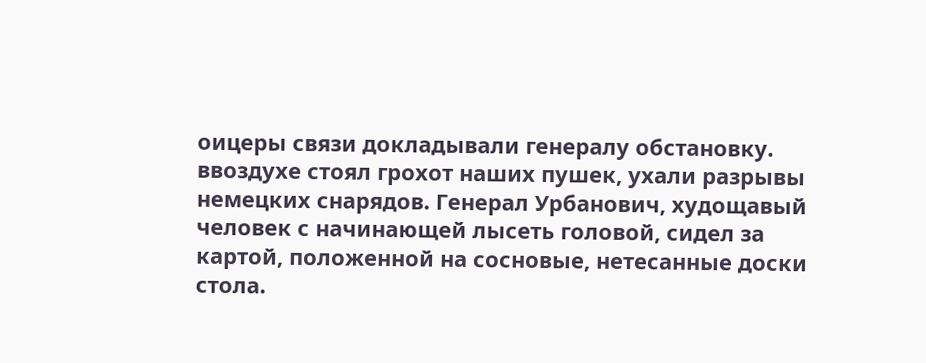оицеры связи докладывали генералу обстановку. ввоздухе стоял грохот наших пушек, ухали разрывы немецких снарядов. Генерал Урбанович, худощавый человек с начинающей лысеть головой, сидел за картой, положенной на сосновые, нетесанные доски стола.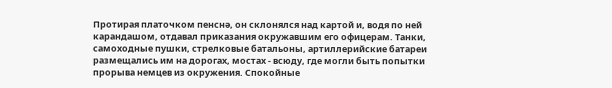Протирая платочком пенснә, он склонялся над картой и, водя по ней карандашом, отдавал приказания окружавшим его офицерам. Танки, самоходные пушки, стрелковые батальоны, артиллерийские батареи размещались им на дорогах, мостах - всюду, где могли быть попытки прорыва немцев из окружения. Спокойные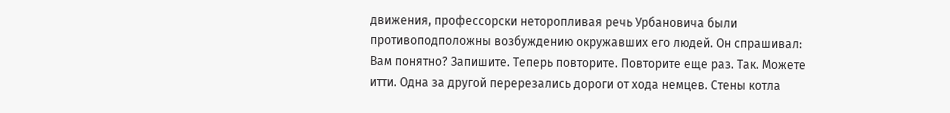движения, профессорски неторопливая речь Урбановича были противоподположны возбуждению окружавших его людей. Он спрашивал: Вам понятно? Запишите. Теперь повторите. Повторите еще раз. Так. Можете итти. Одна за другой перерезались дороги от хода немцев. Стены котла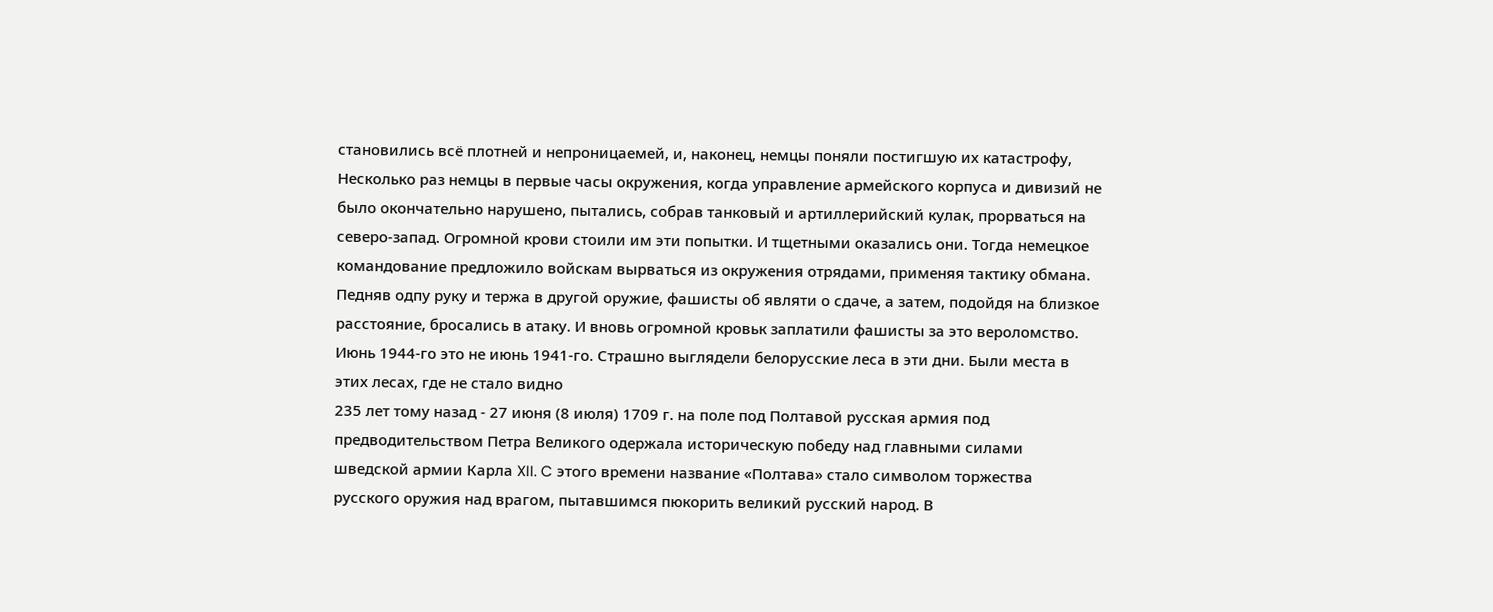становились всё плотней и непроницаемей, и, наконец, немцы поняли постигшую их катастрофу, Несколько раз немцы в первые часы окружения, когда управление армейского корпуса и дивизий не было окончательно нарушено, пытались, собрав танковый и артиллерийский кулак, прорваться на северо-запад. Огромной крови стоили им эти попытки. И тщетными оказались они. Тогда немецкое командование предложило войскам вырваться из окружения отрядами, применяя тактику обмана. Педняв одпу руку и тержа в другой оружие, фашисты об являти о сдаче, а затем, подойдя на близкое расстояние, бросались в атаку. И вновь огромной кровьк заплатили фашисты за это вероломство. Июнь 1944-го это не июнь 1941-го. Страшно выглядели белорусские леса в эти дни. Были места в этих лесах, где не стало видно
235 лет тому назад - 27 июня (8 июля) 1709 г. на поле под Полтавой русская армия под предводительством Петра Великого одержала историческую победу над главными силами шведской армии Карла XII. C этого времени название «Полтава» стало символом торжества русского оружия над врагом, пытавшимся пюкорить великий русский народ. В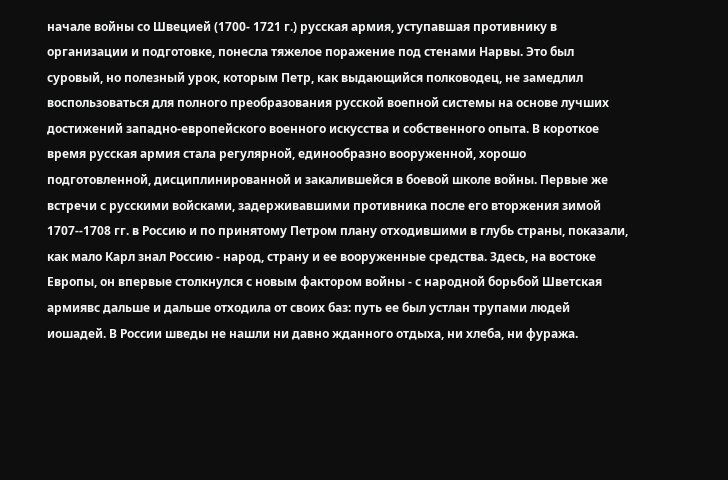начале войны со Швецией (1700- 1721 г.) русская армия, уступавшая противнику в организации и подготовке, понесла тяжелое поражение под стенами Нарвы. Это был суровый, но полезный урок, которым Петр, как выдающийся полководец, не замедлил воспользоваться для полного преобразования русской воепной системы на основе лучших достижений западно-европейского военного искусства и собственного опыта. В короткое время русская армия стала регулярной, единообразно вооруженной, хорошо подготовленной, дисциплинированной и закалившейся в боевой школе войны. Первые же встречи с русскими войсками, задерживавшими противника после его вторжения зимой 1707--1708 гг. в Россию и по принятому Петром плану отходившими в глубь страны, показали, как мало Карл знал Россию - народ, страну и ее вооруженные средства. Здесь, на востоке Европы, он впервые столкнулся с новым фактором войны - с народной борьбой Шветская армиявс дальше и дальше отходила от своих баз: путь ее был устлан трупами людей иошадей. В России шведы не нашли ни давно жданного отдыха, ни хлеба, ни фуража.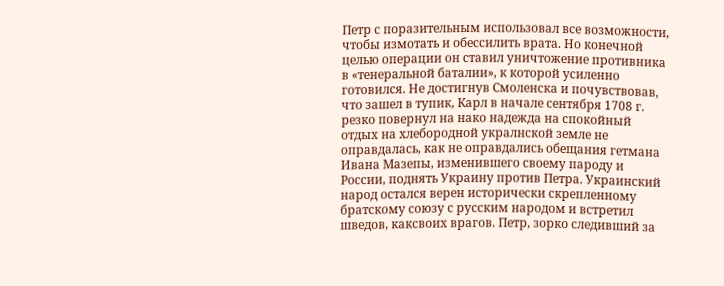Петр с поразительным использовал все возможности, чтобы измотать и обессилить врата. Но конечной целью операции он ставил уничтожение противника в «тенеральной баталии», к которой усиленно готовился. Не достигнув Смоленска и почувствовав, что зашел в тупик, Карл в начале сентября 1708 г. резко повернул на нако надежда на спокойный отдых на хлебородной укралнской земле не оправдалась, как не оправдались обещания гетмана Ивана Мазепы, изменившего своему пароду и России, поднять Украину против Петра. Украинский народ остался верен исторически скрепленному братскому союзу с русским народом и встретил шведов, каксвоих врагов. Петр, зорко следивший за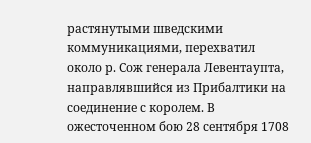растянутыми шведскими коммуникациями, перехватил около р. Сож генерала Левентаупта, направлявшийся из Прибалтики на соединение с королем. В ожесточенном бою 28 сентября 1708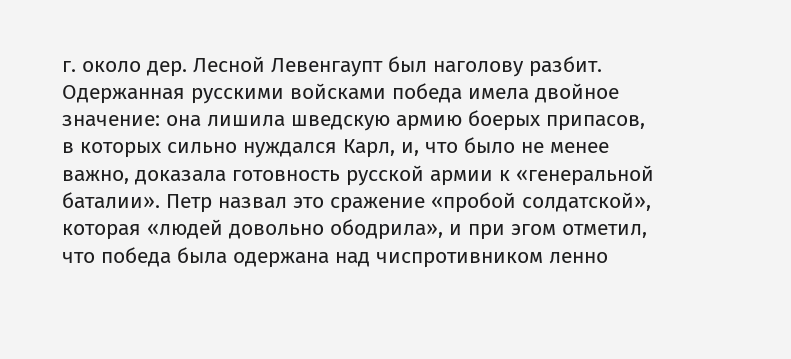г. около дер. Лесной Левенгаупт был наголову разбит. Одержанная русскими войсками победа имела двойное значение: она лишила шведскую армию боерых припасов, в которых сильно нуждался Карл, и, что было не менее важно, доказала готовность русской армии к «генеральной баталии». Петр назвал это сражение «пробой солдатской», которая «людей довольно ободрила», и при эгом отметил, что победа была одержана над чиспротивником ленно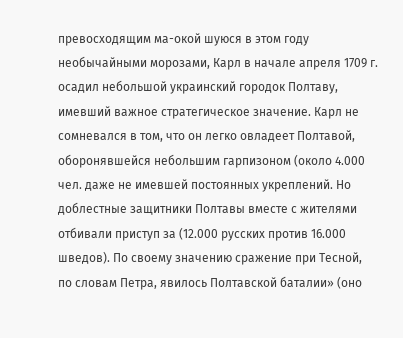превосходящим ма-окой шуюся в этом году необычайными морозами, Карл в начале апреля 1709 г. осадил небольшой украинский городок Полтаву, имевший важное стратегическое значение. Карл не сомневался в том, что он легко овладеет Полтавой, оборонявшейся небольшим гарпизоном (около 4.000 чел. даже не имевшей постоянных укреплений. Но доблестные защитники Полтавы вместе с жителями отбивали приступ за (12.000 русских против 16.000 шведов). По своему значению сражение при Тесной, по словам Петра, явилось Полтавской баталии» (оно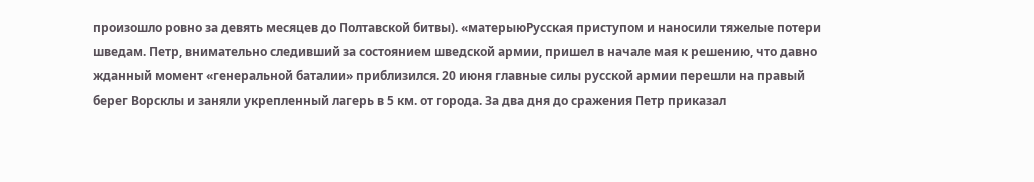произошло ровно за девять месяцев до Полтавской битвы). «матерыюРусская приступом и наносили тяжелые потери шведам. Петр, внимательно следивший за состоянием шведской армии, пришел в начале мая к решению, что давно жданный момент «генеральной баталии» приблизился. 20 июня главные силы русской армии перешли на правый берег Ворсклы и заняли укрепленный лагерь в 5 км. от города. За два дня до сражения Петр приказал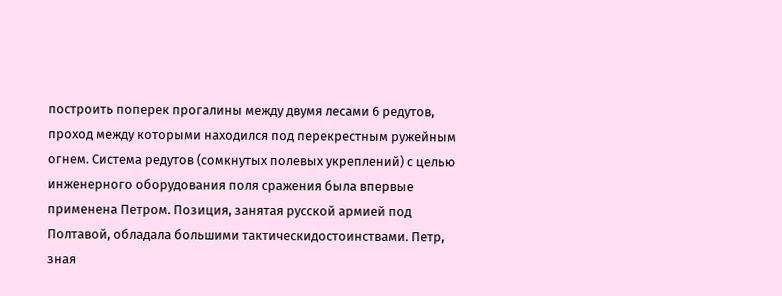построить поперек прогалины между двумя лесами 6 редутов, проход между которыми находился под перекрестным ружейным огнем. Система редутов (сомкнутых полевых укреплений) с целью инженерного оборудования поля сражения была впервые применена Петром. Позиция, занятая русской армией под Полтавой, обладала большими тактическидостоинствами. Петр, зная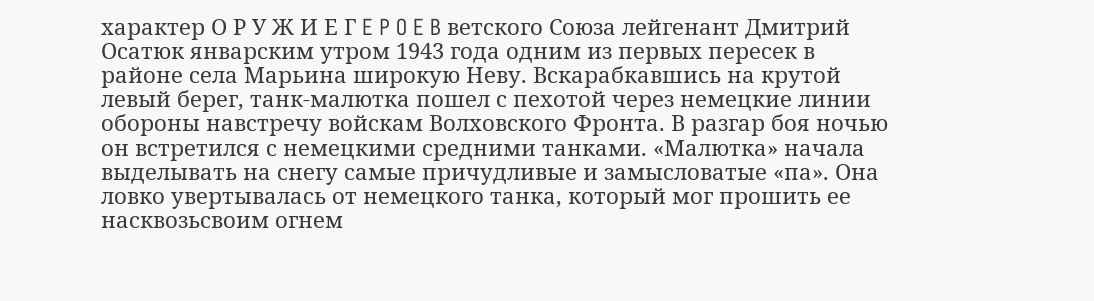характер О Р У Ж И Е Г E P O E B ветского Союза лейгенант Дмитрий Осатюк январским утром 1943 года одним из первых пересек в районе села Марьина широкую Неву. Вскарабкавшись на крутой левый берег, танк-малютка пошел с пехотой через немецкие линии обороны навстречу войскам Волховского Фронта. В разгар боя ночью он встретился с немецкими средними танками. «Малютка» начала выделывать на снегу самые причудливые и замысловатые «па». Она ловко увертывалась от немецкого танка, который мог прошить ее насквозьсвоим огнем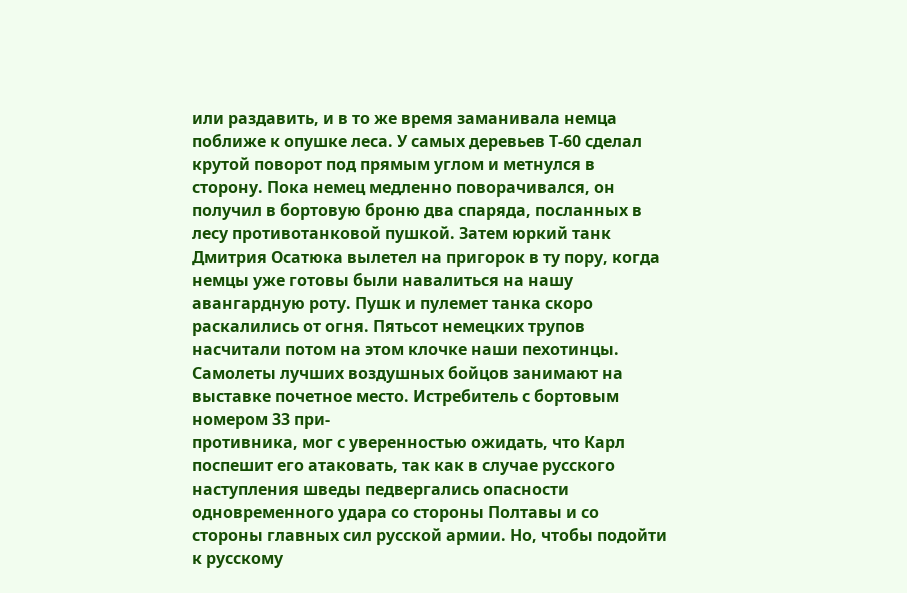или раздавить, и в то же время заманивала немца поближе к опушке леса. У самых деревьев Т-60 сделал крутой поворот под прямым углом и метнулся в сторону. Пока немец медленно поворачивался, он получил в бортовую броню два спаряда, посланных в лесу противотанковой пушкой. Затем юркий танк Дмитрия Осатюка вылетел на пригорок в ту пору, когда немцы уже готовы были навалиться на нашу авангардную роту. Пушк и пулемет танка скоро раскалились от огня. Пятьсот немецких трупов насчитали потом на этом клочке наши пехотинцы. Самолеты лучших воздушных бойцов занимают на выставке почетное место. Истребитель с бортовым номером 33 при-
противника, мог с уверенностью ожидать, что Карл поспешит его атаковать, так как в случае русского наступления шведы педвергались опасности одновременного удара со стороны Полтавы и со стороны главных сил русской армии. Но, чтобы подойти к русскому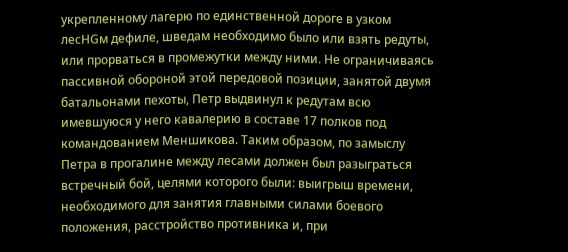укрепленному лагерю по единственной дороге в узком лесHGм дефиле, шведам необходимо было или взять редуты, или прорваться в промежутки между ними. Не ограничиваясь пассивной обороной этой передовой позиции, занятой двумя батальонами пехоты, Петр выдвинул к редутам всю имевшуюся у него кавалерию в составе 17 полков под командованием Меншикова. Таким образом, по замыслу Петра в прогалине между лесами должен был разыграться встречный бой, целями которого были: выигрыш времени, необходимого для занятия главными силами боевого положения, расстройство противника и, при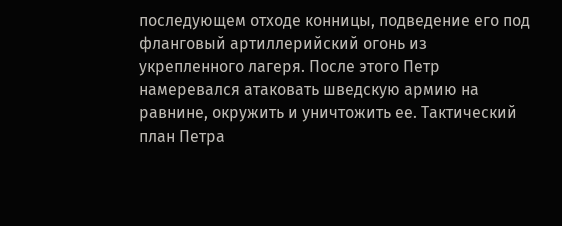последующем отходе конницы, подведение его под фланговый артиллерийский огонь из укрепленного лагеря. После этого Петр намеревался атаковать шведскую армию на равнине, окружить и уничтожить ее. Тактический план Петра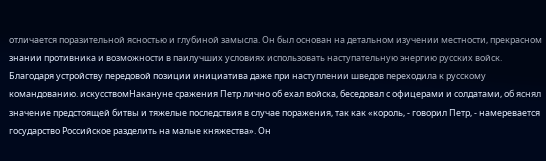отличается поразительной ясностью и глубиной замысла. Он был основан на детальном изучении местности, прекрасном знании противника и возможности в паилучших условиях использовать наступательную энергию русских войск. Благодаря устройству передовой позиции инициатива даже при наступлении шведов переходила к русскому командованию. искусствомНакануне сражения Петр лично об ехал войска, беседовал с офицерами и солдатами, об яснял значение предстоящей битвы и тяжелые последствия в случае поражения, так как «король, - говорил Петр, - намеревается государство Российское разделить на малые княжества». Он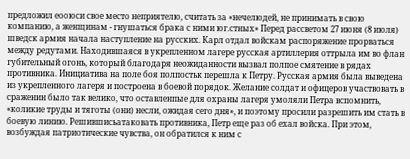предложил еооюси свое место неприятелю, считать за «нечелюдей, не принимать в свою компанию, а женщинам - гнушаться брака с ними юг.стных» Перед рассветом 27 июня (8 июля) шведск армия начала наступление на русских. Карл отдал войскам распоряжение прорваться между редутами. Находившаяся в укрепленном лагере русская артиллерия оттрыла им во флан губительный огонь, который благодаря неожиданности вызвал полпое смятение в рядах противника. Инициатива на поле боя полпостьк перешла к Петру. Русская армия была выведена из укрепленного лагеря и построена в боевой порядок. Желание солдат и офицеров участвовать в сраженин было так велико, что оставленпые для охраны лагеря умоляли Петра вспомнить, «коликие труды и тяготы (они) несли, ожидая сего дня», и поэтому просили разрешить им стать в боевую линию. Решившисьатаковать противника, Петр еще раз об ехал войска. При этом, возбуждая патриотические чувства, он обратился к ним с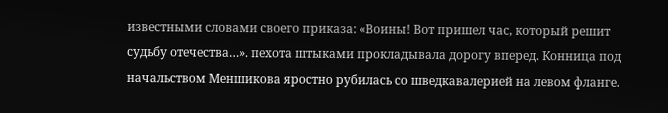известными словами своего приказа: «Воины! Вот пришел час, который решит судьбу отечества…». пехота штыками прокладывала дорогу вперед. Конница под начальством Меншикова яростно рубилась со шведкавалерией на левом фланге.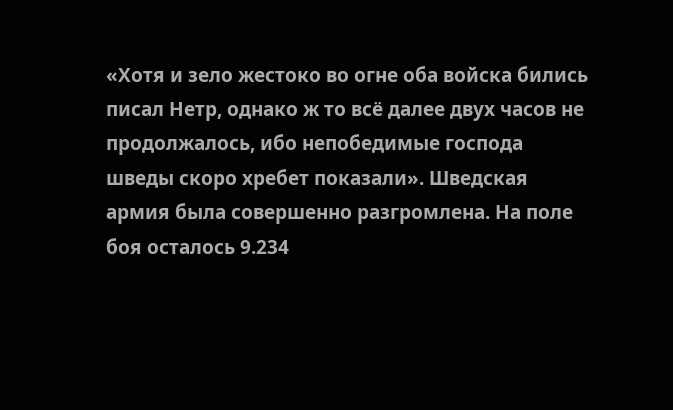«Хотя и зело жестоко во огне оба войска бились писал Нетр, однако ж то всё далее двух часов не продолжалось, ибо непобедимые господа шведы скоро хребет показали». Шведская армия была совершенно разгромлена. На поле боя осталось 9.234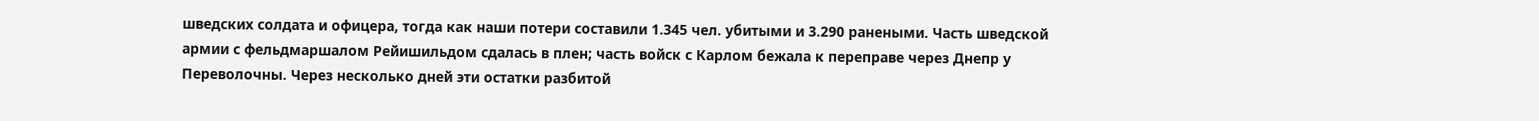шведских солдата и офицера, тогда как наши потери составили 1.345 чел. убитыми и 3.290 ранеными. Часть шведской армии с фельдмаршалом Рейишильдом сдалась в плен; часть войск с Карлом бежала к переправе через Днепр у Переволочны. Через несколько дней эти остатки разбитой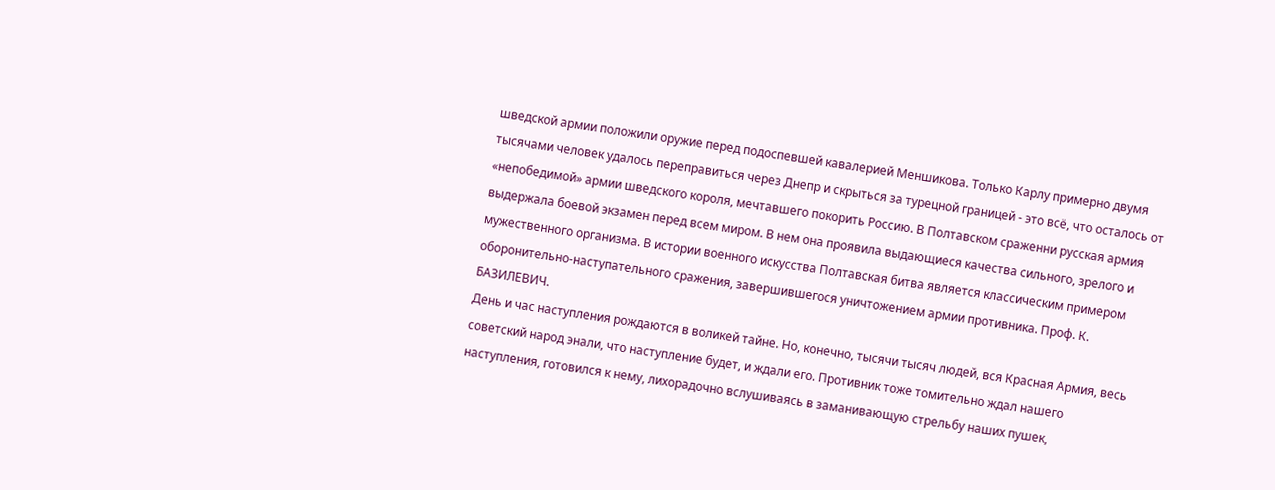шведской армии положили оружие перед подоспевшей кавалерией Меншикова. Только Карлу примерно двумя тысячами человек удалось переправиться через Днепр и скрыться за турецной границей - это всё, что осталось от «непобедимой» армии шведского короля, мечтавшего покорить Россию. В Полтавском сраженни русская армия выдержала боевой экзамен перед всем миром. В нем она проявила выдающиеся качества сильного, зрелого и мужественного организма. В истории военного искусства Полтавская битва является классическим примером оборонительно-наступательного сражения, завершившегося уничтожением армии противника. Проф. К. БАЗИЛЕВИЧ.
День и час наступления рождаются в воликей тайне. Но, конечно, тысячи тысяч людей, вся Красная Армия, весь советский народ энали, что наступление будет, и ждали его. Противник тоже томительно ждал нашего наступления, готовился к нему, лихорадочно вслушиваясь в заманивающую стрельбу наших пушек,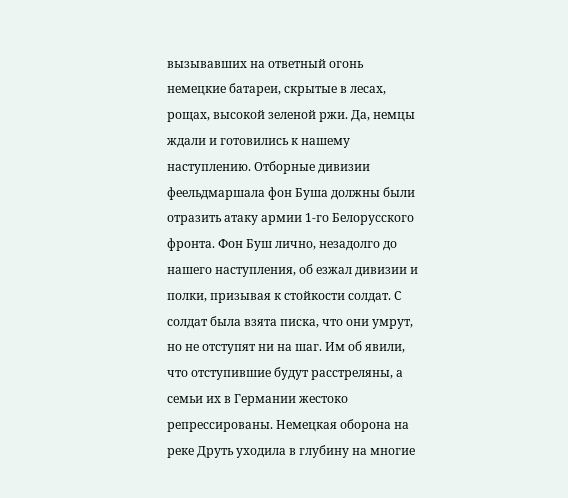вызывавших на ответный огонь немецкие батареи, скрытые в лесах, рощах, высокой зеленой ржи. Да, немцы ждали и готовились к нашему наступлению. Отборные дивизии феельдмаршала фон Буша должны были отразить атаку армии 1-го Белорусского фронта. Фон Буш лично, незадолго до нашего наступления, об езжал дивизии и полки, призывая к стойкости солдат. С солдат была взята писка, что они умрут, но не отступят ни на шаг. Им об явили, что отступившие будут расстреляны, а семьи их в Германии жестоко репрессированы. Немецкая оборона на реке Друть уходила в глубину на многие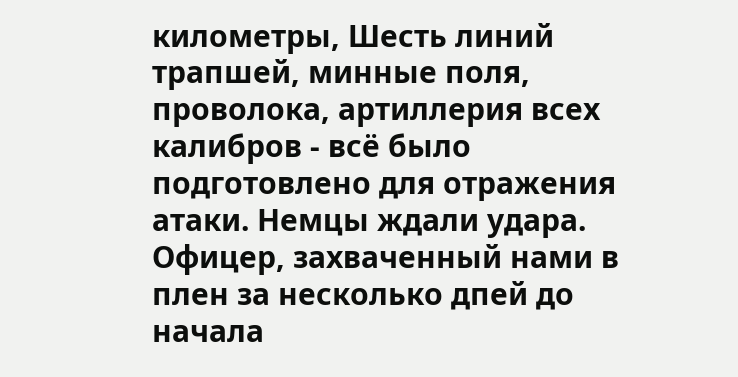километры, Шесть линий трапшей, минные поля, проволока, артиллерия всех калибров - всё было подготовлено для отражения атаки. Немцы ждали удара. Офицер, захваченный нами в плен за несколько дпей до начала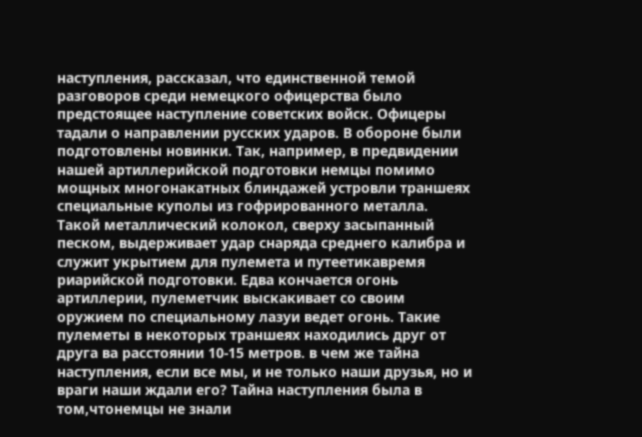наступления, рассказал, что единственной темой разговоров среди немецкого офицерства было предстоящее наступление советских войск. Офицеры тадали о направлении русских ударов. В обороне были подготовлены новинки. Так, например, в предвидении нашей артиллерийской подготовки немцы помимо мощных многонакатных блиндажей устровли траншеях специальные куполы из гофрированного металла. Такой металлический колокол, сверху засыпанный песком, выдерживает удар снаряда среднего калибра и служит укрытием для пулемета и путеетикавремя риарийской подготовки. Едва кончается огонь артиллерии, пулеметчик выскакивает со своим оружием по специальному лазуи ведет огонь. Такие пулеметы в некоторых траншеях находились друг от друга ва расстоянии 10-15 метров. в чем же тайна наступления, если все мы, и не только наши друзья, но и враги наши ждали его? Тайна наступления была в том,чтонемцы не знали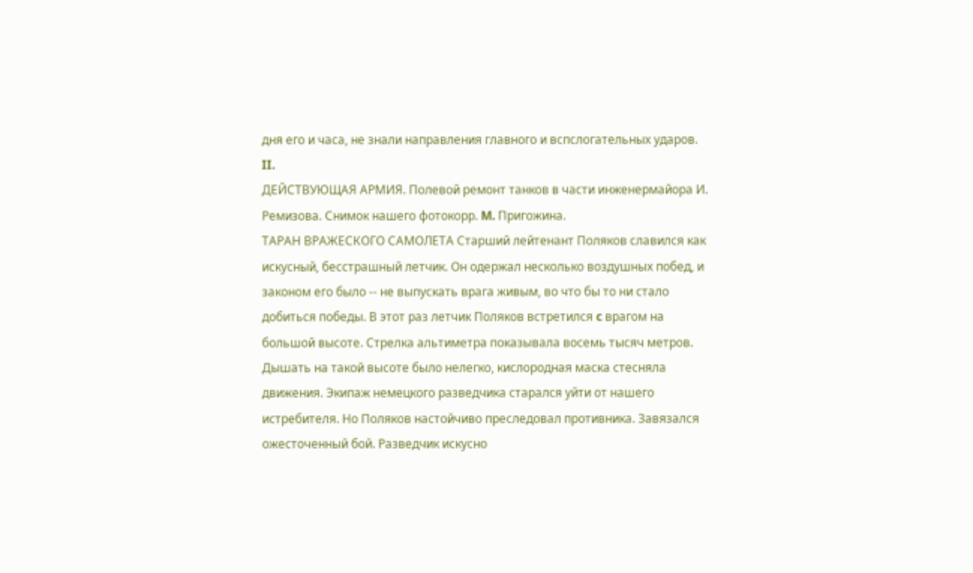дня его и часа, не знали направления главного и вспслогательных ударов. II.
ДЕЙСТВУЮЩАЯ АРМИЯ. Полевой ремонт танков в части инженермайора И. Ремизова. Снимок нашего фотокорр. M. Пригожина.
ТАРАН ВРАЖЕСКОГО САМОЛЕТА Старший лейтенант Поляков славился как искусный, бесстрашный летчик. Он одержал несколько воздушных побед, и законом его было -- не выпускать врага живым, во что бы то ни стало добиться победы. В этот раз летчик Поляков встретился c врагом на большой высоте. Стрелка альтиметра показывала восемь тысяч метров. Дышать на такой высоте было нелегко, кислородная маска стесняла движения. Экипаж немецкого разведчика старался уйти от нашего истребителя. Но Поляков настойчиво преследовал противника. Завязался ожесточенный бой. Разведчик искусно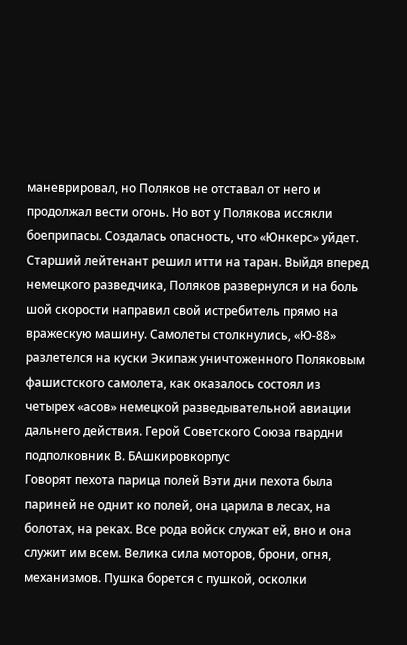маневрировал, но Поляков не отставал от него и продолжал вести огонь. Но вот у Полякова иссякли боеприпасы. Создалась опасность, что «Юнкерс» уйдет. Старший лейтенант решил итти на таран. Выйдя вперед немецкого разведчика, Поляков развернулся и на боль шой скорости направил свой истребитель прямо на вражескую машину. Самолеты столкнулись, «Ю-88» разлетелся на куски Экипаж уничтоженного Поляковым фашистского самолета, как оказалось состоял из четырех «асов» немецкой разведывательной авиации дальнего действия. Герой Советского Союза гвардни подполковник В. БАшкировкорпус
Говорят пехота парица полей Вэти дни пехота была париней не однит ко полей, она царила в лесах, на болотах, на реках. Все рода войск служат ей, вно и она служит им всем. Велика сила моторов, брони, огня, механизмов. Пушка борется с пушкой, осколки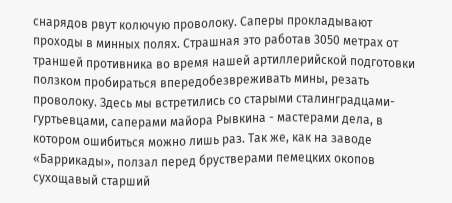снарядов рвут колючую проволоку. Саперы прокладывают проходы в минных полях. Страшная это работав 3050 метрах от траншей противника во время нашей артиллерийской подготовки ползком пробираться впередобезвреживать мины, резать проволоку. Здесь мы встретились со старыми сталинградцами-гуртьевцами, саперами майора Рывкина - мастерами дела, в котором ошибиться можно лишь раз. Так же, как на заводе «Баррикады», ползал перед брустверами пемецких окопов сухощавый старший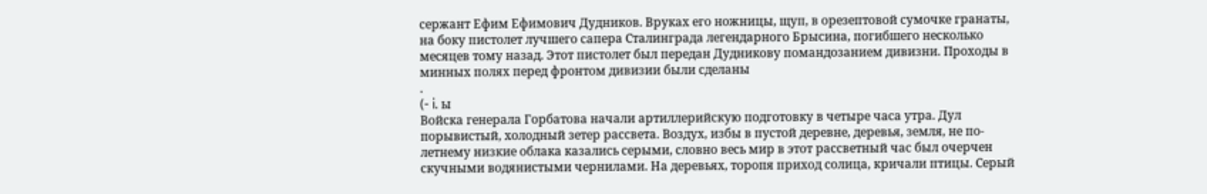сержант Ефим Ефимович Дудников. Вруках его ножницы, щуп, в орезептовой сумочке гранаты, на боку пистолет лучшего сапера Сталинграда легендарного Брысина, погибшего несколько месяцев тому назад. Этот пистолет был передан Дудникову помандозанием дивизни. Проходы в минных полях перед фронтом дивизии были сделаны
.
(- i. ы
Войска генерала Горбатова начали артиллерийскую подготовку в четыре часа утра. Дул порывистый, холодный зетер рассвета. Воздух, избы в пустой деревне, деревья, земля, не по-летнему низкие облака казались серыми, словно весь мир в этот рассветный час был очерчен скучными водянистыми чернилами. На деревьях, торопя приход солица, кричали птицы. Серый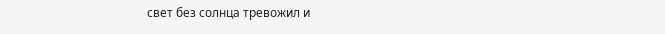свет без солнца тревожил и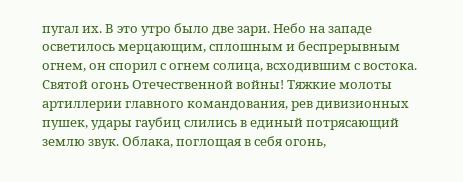пугал их. В это утро было две зари. Небо на западе осветилось мерцающим, сплошным и беспрерывным огнем, он спорил с огнем солица, всходившим с востока. Святой огонь Отечественной войны! Тяжкие молоты артиллерии главного командования, рев дивизионных пушек, удары гаубиц слились в единый потрясающий землю звук. Облака, поглощая в себя огонь,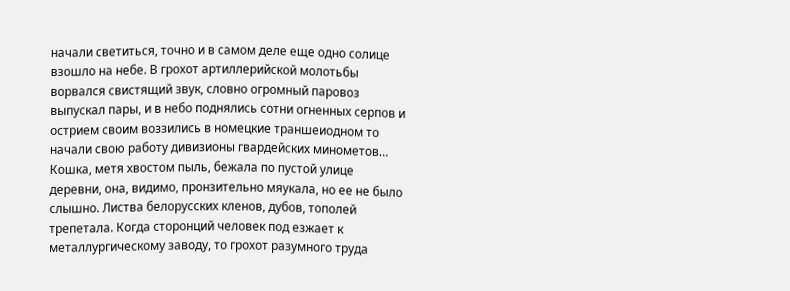начали светиться, точно и в самом деле еще одно солице взошло на небе. В грохот артиллерийской молотьбы ворвался свистящий звук, словно огромный паровоз выпускал пары, и в небо поднялись сотни огненных серпов и острием своим воззились в номецкие траншеиодном то начали свою работу дивизионы гвардейских минометов… Кошка, метя хвостом пыль, бежала по пустой улице деревни, она, видимо, пронзительно мяукала, но ее не было слышно. Листва белорусских кленов, дубов, тополей трепетала. Когда сторонций человек под езжает к металлургическому заводу, то грохот разумного труда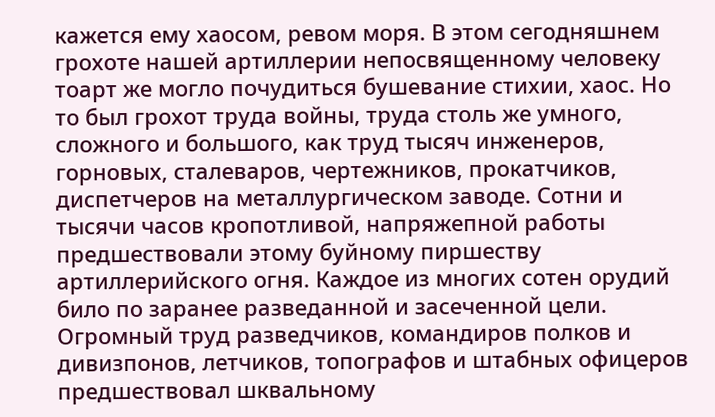кажется ему хаосом, ревом моря. В этом сегодняшнем грохоте нашей артиллерии непосвященному человеку тоарт же могло почудиться бушевание стихии, хаос. Но то был грохот труда войны, труда столь же умного, сложного и большого, как труд тысяч инженеров, горновых, сталеваров, чертежников, прокатчиков, диспетчеров на металлургическом заводе. Сотни и тысячи часов кропотливой, напряжепной работы предшествовали этому буйному пиршеству артиллерийского огня. Каждое из многих сотен орудий било по заранее разведанной и засеченной цели. Огромный труд разведчиков, командиров полков и дивизпонов, летчиков, топографов и штабных офицеров предшествовал шквальному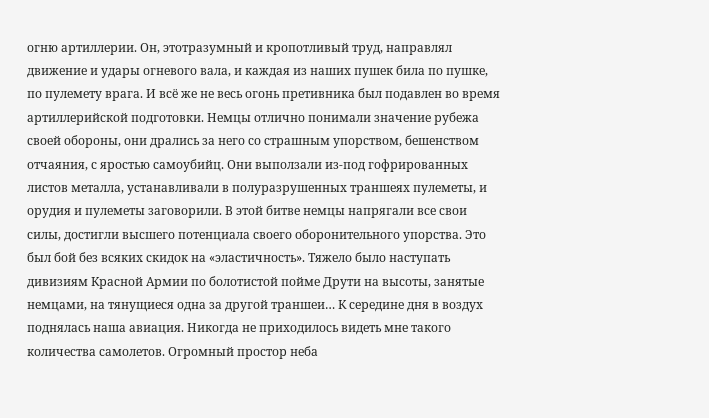огню артиллерии. Он, этотразумный и кропотливый труд, направлял движение и удары огневого вала, и каждая из наших пушек била по пушке, по пулемету врага. И всё же не весь огонь претивника был подавлен во время артиллерийской подготовки. Немцы отлично понимали значение рубежа своей обороны, они дрались за него со страшным упорством, бешенством отчаяния, с яростью самоубийц. Они выползали из-под гофрированных листов металла, устанавливали в полуразрушенных траншеях пулеметы, и орудия и пулеметы заговорили. В этой битве немцы напрягали все свои силы, достигли высшего потенциала своего оборонительного упорства. Это был бой без всяких скидок на «эластичность». Тяжело было наступать дивизиям Красной Армии по болотистой пойме Друти на высоты, занятые немцами, на тянущиеся одна за другой траншеи… К середине дня в воздух поднялась наша авиация. Никогда не приходилось видеть мне такого количества самолетов. Огромный простор неба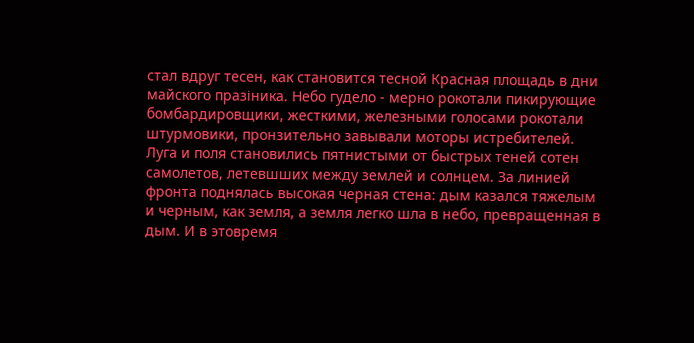стал вдруг тесен, как становится тесной Красная площадь в дни майского празіника. Небо гудело - мерно рокотали пикирующие бомбардировщики, жесткими, железными голосами рокотали штурмовики, пронзительно завывали моторы истребителей. Луга и поля становились пятнистыми от быстрых теней сотен самолетов, летевшших между землей и солнцем. За линией фронта поднялась высокая черная стена: дым казался тяжелым и черным, как земля, а земля легко шла в небо, превращенная в дым. И в этовремя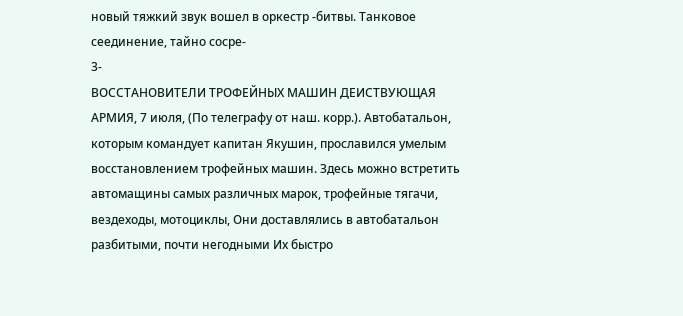новый тяжкий звук вошел в оркестр -битвы. Танковое сеединение, тайно сосре-
3-
ВОССТАНОВИТЕЛИ ТРОФЕЙНЫХ МАШИН ДЕИСТВУЮЩАЯ АРМИЯ, 7 июля, (По телеграфу от наш. корр.). Автобатальон, которым командует капитан Якушин, прославился умелым восстановлением трофейных машин. Здесь можно встретить автомащины самых различных марок, трофейные тягачи, вездеходы, мотоциклы, Они доставлялись в автобатальон разбитыми, почти негодными Их быстро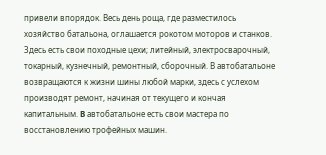привели впорядок. Весь день роща, где разместилось хозяйство батальона, оглашается рокотом моторов и станков. Здесь есть свои походные цехи; литейный, электросварочный, токарный, кузнечный, ремонтный, сборочный. В автобатальоне возвращаются к жизни шины любой марки, здесь с услехом производят ремонт, начиная от текущего и кончая капитальным. B автобатальоне есть свои мастера по восстановлению трофейных машин.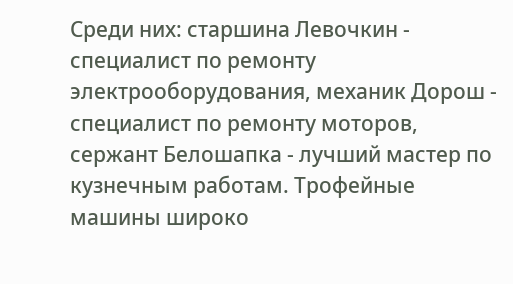Среди них: старшина Левочкин - специалист по ремонту электрооборудования, механик Дорош - специалист по ремонту моторов, сержант Белошапка - лучший мастер по кузнечным работам. Трофейные машины широко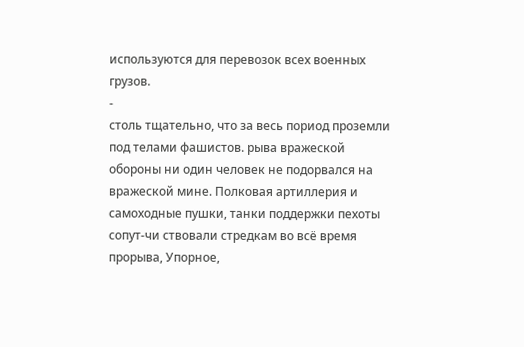используются для перевозок всех военных грузов.
-
столь тщательно, что за весь пориод проземли под телами фашистов. рыва вражеской обороны ни один человек не подорвался на вражеской мине. Полковая артиллерия и самоходные пушки, танки поддержки пехоты сопут-чи ствовали стредкам во всё время прорыва, Упорное,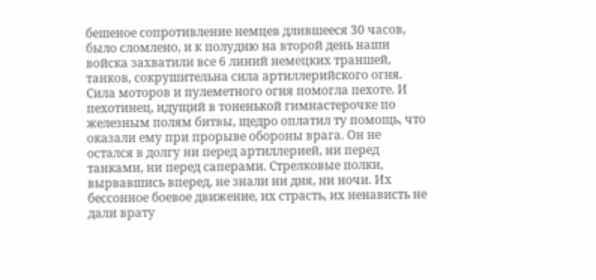бешеное сопротивление немцев длившееся 30 часов, было сломлено, и к полудню на второй день наши войска захватили все 6 линий немецких траншей, танков, сокрушительна сила артиллерийского огня. Сила моторов и пулеметного огня помогла пехоте. И пехотинец, идущий в тоненькой гимнастерочке по железным полям битвы, щедро оплатил ту помощь, что оказали ему при прорыве обороны врага. Он не остался в долгу ни перед артиллерией, ни перед танками, ни перед саперами. Стрелковые полки, вырвавшись вперед, не знали ни дня, ни ночи. Их бессонное боевое движение, их страсть, их ненависть не дали врату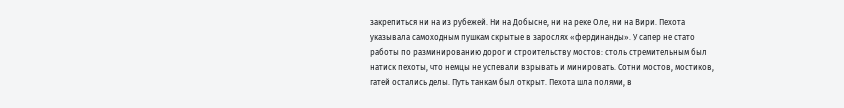закрепиться ни на из рубежей. Ни на Добысне, ни на реке Оле, ни на Вири. Пехота указывала самоходным пушкам скрытые в зарослях «фердинанды». У сапер не стато работы по разминированию дорог и строительству мостов: столь стремительным был натиск пехоты, что немцы не успевали взрывать и минировать. Сотни мостов, мостиков, гатей остались делы. Путь танкам был открыт. Пехота шла полями, в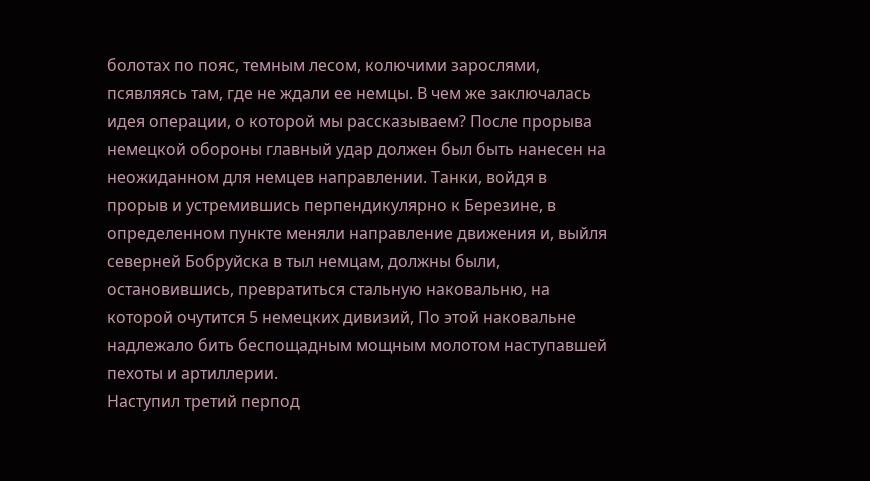болотах по пояс, темным лесом, колючими зарослями, псявляясь там, где не ждали ее немцы. В чем же заключалась идея операции, о которой мы рассказываем? После прорыва немецкой обороны главный удар должен был быть нанесен на неожиданном для немцев направлении. Танки, войдя в прорыв и устремившись перпендикулярно к Березине, в определенном пункте меняли направление движения и, выйля северней Бобруйска в тыл немцам, должны были, остановившись, превратиться стальную наковальню, на которой очутится 5 немецких дивизий, По этой наковальне надлежало бить беспощадным мощным молотом наступавшей пехоты и артиллерии.
Наступил третий перпод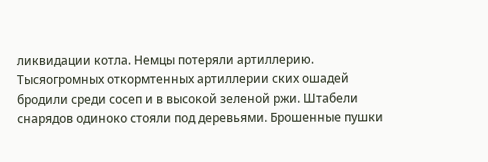ликвидации котла. Немцы потеряли артиллерию. Тысяогромных откормтенных артиллерии ских ошадей бродили среди сосеп и в высокой зеленой ржи. Штабели снарядов одиноко стояли под деревьями. Брошенные пушки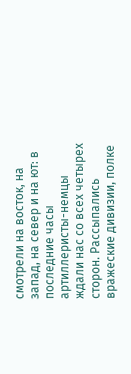смотрели на восток, на запад, на север и на ют: в последние часы артиллеристы-немцы ждали нас со всех четырех сторон. Рассыпались вражеские дивизии, полке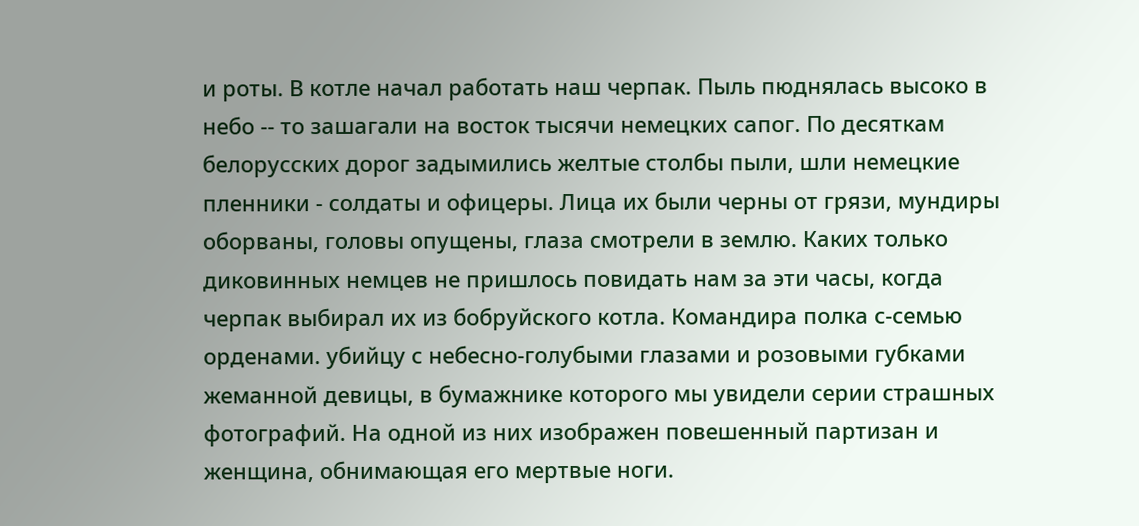и роты. В котле начал работать наш черпак. Пыль пюднялась высоко в небо -- то зашагали на восток тысячи немецких сапог. По десяткам белорусских дорог задымились желтые столбы пыли, шли немецкие пленники - солдаты и офицеры. Лица их были черны от грязи, мундиры оборваны, головы опущены, глаза смотрели в землю. Каких только диковинных немцев не пришлось повидать нам за эти часы, когда черпак выбирал их из бобруйского котла. Командира полка с-семью орденами. убийцу с небесно-голубыми глазами и розовыми губками жеманной девицы, в бумажнике которого мы увидели серии страшных фотографий. На одной из них изображен повешенный партизан и женщина, обнимающая его мертвые ноги.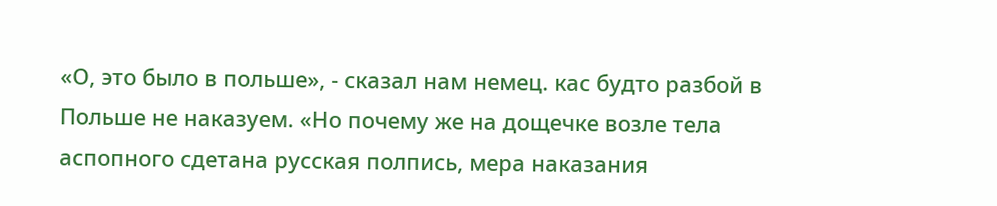«О, это было в польше», - сказал нам немец. кас будто разбой в Польше не наказуем. «Но почему же на дощечке возле тела аспопного сдетана русская полпись, мера наказания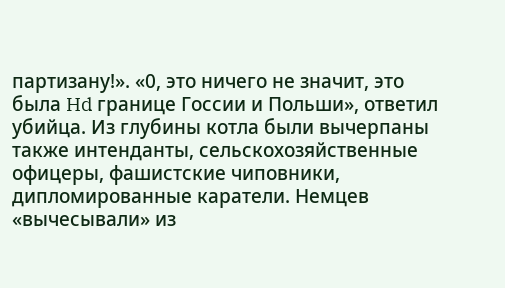партизану!». «0, это ничего не значит, это была Hd границе Госсии и Польши», ответил убийца. Из глубины котла были вычерпаны также интенданты, сельскохозяйственные офицеры, фашистские чиповники, дипломированные каратели. Немцев «вычесывали» из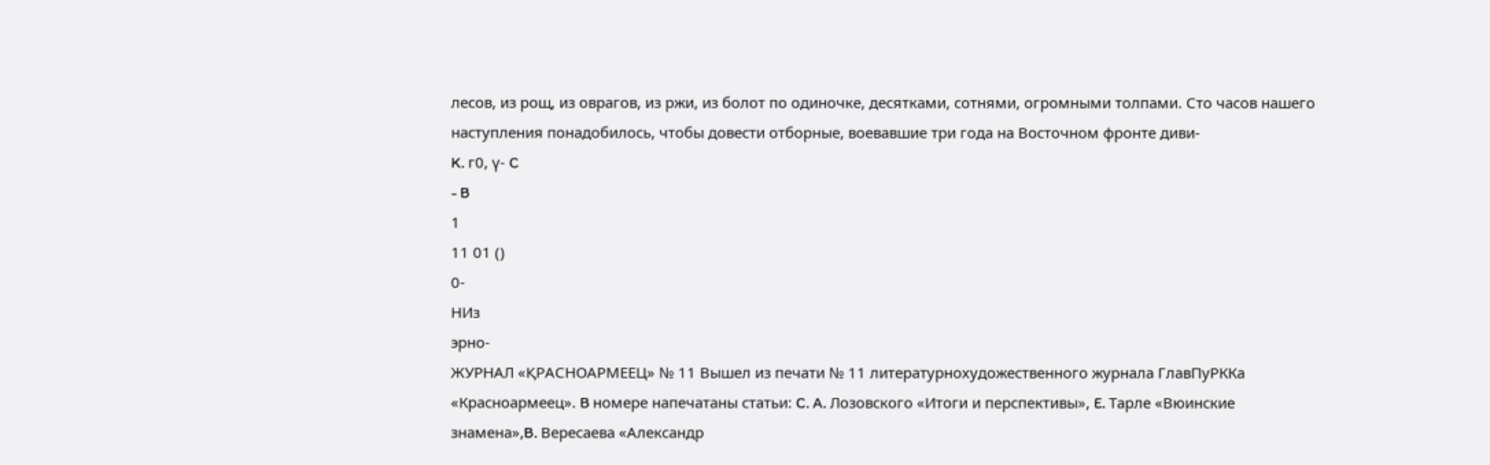лесов, из рощ, из оврагов, из ржи, из болот по одиночке, десятками, сотнями, огромными толпами. Сто часов нашего наступления понадобилось, чтобы довести отборные, воевавшие три года на Восточном фронте диви-
K. г0, ү- C
- B
1
11 01 ()
0-
HИз
эрно-
ЖУРНАЛ «ҚРАСНОАРМЕЕЦ» № 11 Вышел из печати № 11 литературнохудожественного журнала ГлавПуРККа «Красноармеец». B номере напечатаны статьи: C. A. Лозовского «Итоги и перспективы», E. Тарле «Вюинские знамена»,B. Вересаева «Александр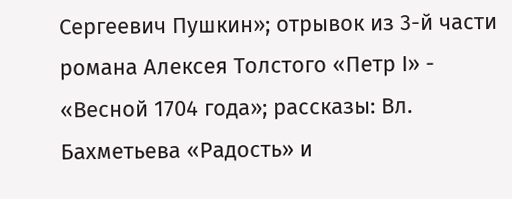Сергеевич Пушкин»; отрывок из 3-й части романа Алексея Толстого «Петр I» - «Весной 1704 года»; рассказы: Вл. Бахметьева «Радость» и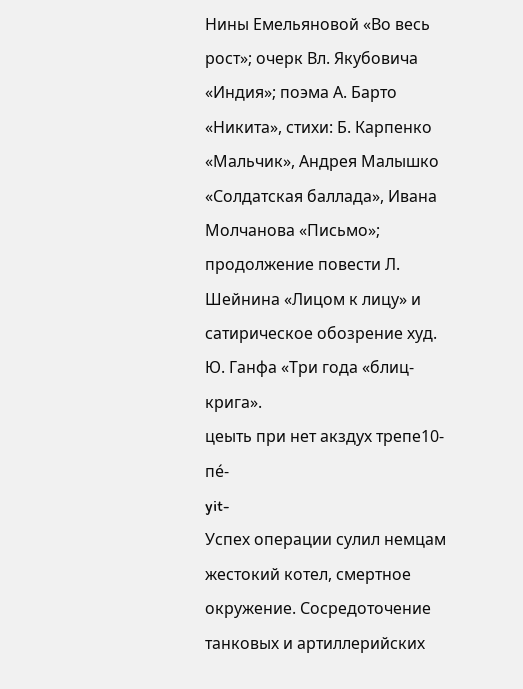Нины Емельяновой «Во весь рост»; очерк Вл. Якубовича «Индия»; поэма А. Барто «Никита», стихи: Б. Карпенко «Мальчик», Андрея Малышко «Солдатская баллада», Ивана Молчанова «Письмо»; продолжение повести Л. Шейнина «Лицом к лицу» и сатирическое обозрение худ. Ю. Ганфа «Три года «блиц-крига».
цеыть при нет акздух трепе10-
пé-
yit-
Успех операции сулил немцам жестокий котел, смертное окружение. Сосредоточение танковых и артиллерийских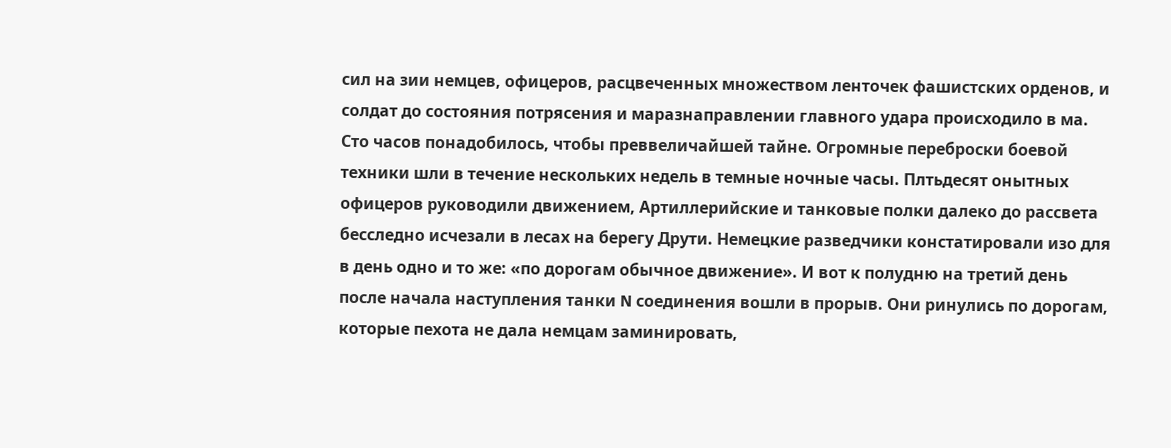сил на зии немцев, офицеров, расцвеченных множеством ленточек фашистских орденов, и солдат до состояния потрясения и маразнаправлении главного удара происходило в ма. Сто часов понадобилось, чтобы преввеличайшей тайне. Огромные переброски боевой техники шли в течение нескольких недель в темные ночные часы. Плтьдесят онытных офицеров руководили движением, Артиллерийские и танковые полки далеко до рассвета бесследно исчезали в лесах на берегу Друти. Немецкие разведчики констатировали изо для в день одно и то же: «по дорогам обычное движение». И вот к полудню на третий день после начала наступления танки N соединения вошли в прорыв. Они ринулись по дорогам, которые пехота не дала немцам заминировать,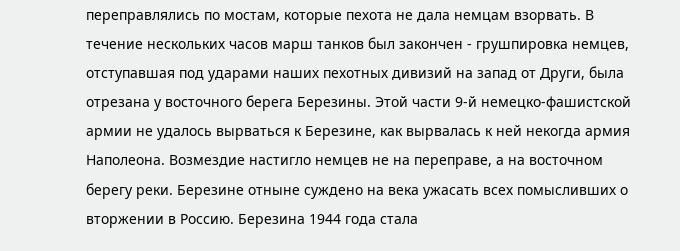переправлялись по мостам, которые пехота не дала немцам взорвать. В течение нескольких часов марш танков был закончен - грушпировка немцев, отступавшая под ударами наших пехотных дивизий на запад от Други, была отрезана у восточного берега Березины. Этой части 9-й немецко-фашистской армии не удалось вырваться к Березине, как вырвалась к ней некогда армия Наполеона. Возмездие настигло немцев не на переправе, а на восточном берегу реки. Березине отныне суждено на века ужасать всех помысливших о вторжении в Россию. Березина 1944 года стала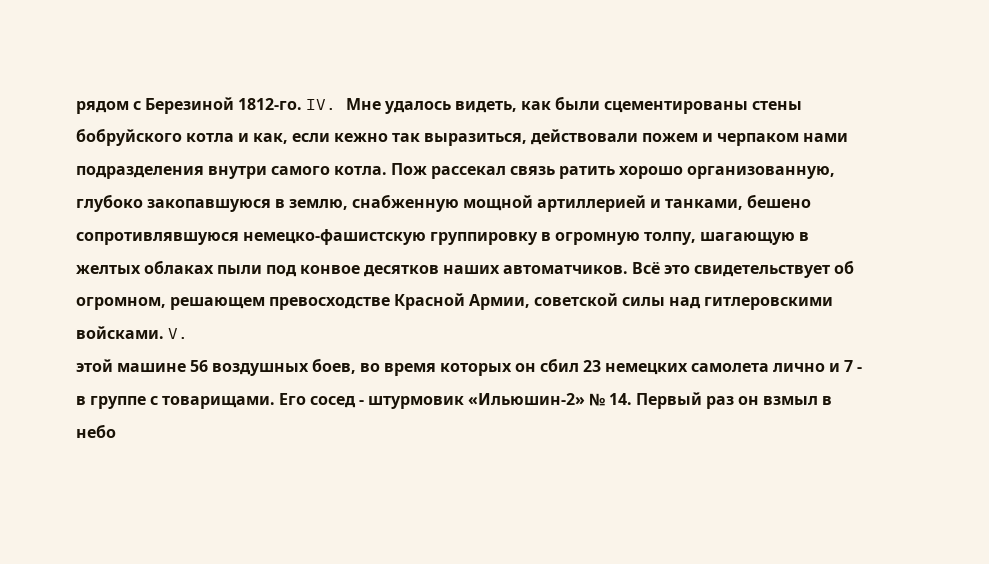рядом с Березиной 1812-го. IV. Мне удалось видеть, как были сцементированы стены бобруйского котла и как, если кежно так выразиться, действовали пожем и черпаком нами подразделения внутри самого котла. Пож рассекал связь ратить хорошо организованную, глубоко закопавшуюся в землю, снабженную мощной артиллерией и танками, бешено сопротивлявшуюся немецко-фашистскую группировку в огромную толпу, шагающую в желтых облаках пыли под конвое десятков наших автоматчиков. Всё это свидетельствует об огромном, решающем превосходстве Красной Армии, советской силы над гитлеровскими войсками. V.
этой машине 56 воздушных боев, во время которых он сбил 23 немецких самолета лично и 7 - в группе с товарищами. Его сосед - штурмовик «Ильюшин-2» № 14. Первый раз он взмыл в небо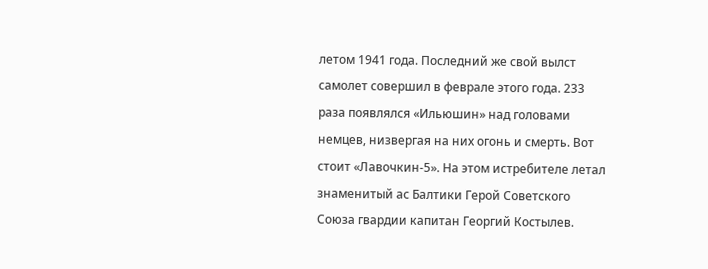летом 1941 года. Последний же свой вылст самолет совершил в феврале этого года. 233 раза появлялся «Ильюшин» над головами немцев, низвергая на них огонь и смерть. Вот стоит «Лавочкин-5». На этом истребителе летал знаменитый ас Балтики Герой Советского Союза гвардии капитан Георгий Костылев.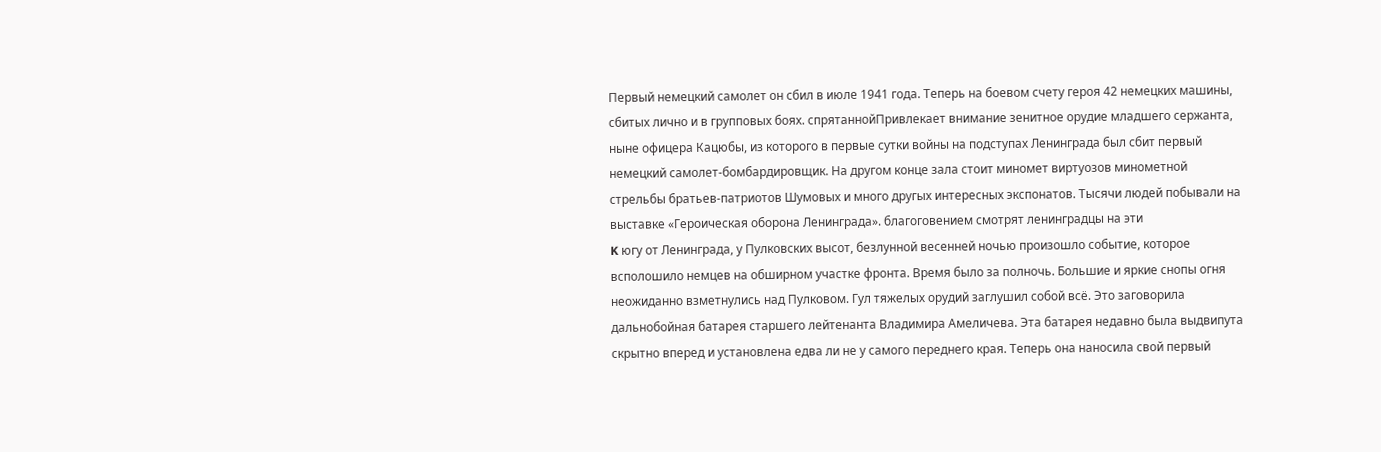Первый немецкий самолет он сбил в июле 1941 года. Теперь на боевом счету героя 42 немецких машины, сбитых лично и в групповых боях. спрятаннойПривлекает внимание зенитное орудие младшего сержанта, ныне офицера Кацюбы, из которого в первые сутки войны на подступах Ленинграда был сбит первый немецкий самолет-бомбардировщик. На другом конце зала стоит миномет виртуозов минометной стрельбы братьев-патриотов Шумовых и много другых интересных экспонатов. Тысячи людей побывали на выставке «Героическая оборона Ленинграда». благоговением смотрят ленинградцы на эти
K югу от Ленинграда, у Пулковских высот, безлунной весенней ночью произошло событие, которое всполошило немцев на обширном участке фронта. Время было за полночь. Большие и яркие снопы огня неожиданно взметнулись над Пулковом. Гул тяжелых орудий заглушил собой всё. Это заговорила дальнобойная батарея старшего лейтенанта Владимира Амеличева. Эта батарея недавно была выдвипута скрытно вперед и установлена едва ли не у самого переднего края. Теперь она наносила свой первый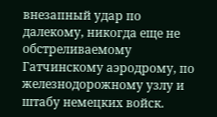внезапный удар по далекому, никогда еще не обстреливаемому Гатчинскому аэродрому, по железнодорожному узлу и штабу немецких войск.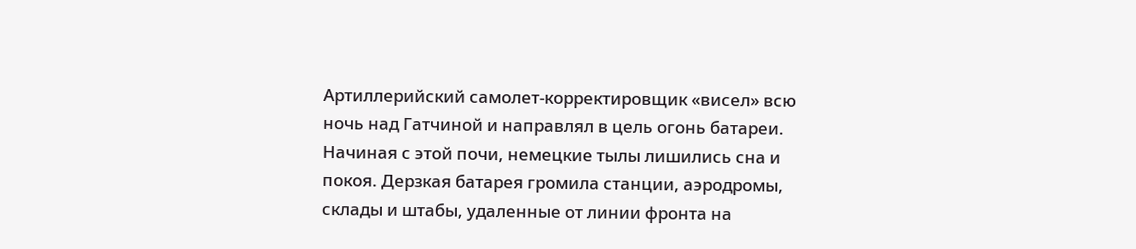Артиллерийский самолет-корректировщик «висел» всю ночь над Гатчиной и направлял в цель огонь батареи. Начиная с этой почи, немецкие тылы лишились сна и покоя. Дерзкая батарея громила станции, аэродромы, склады и штабы, удаленные от линии фронта на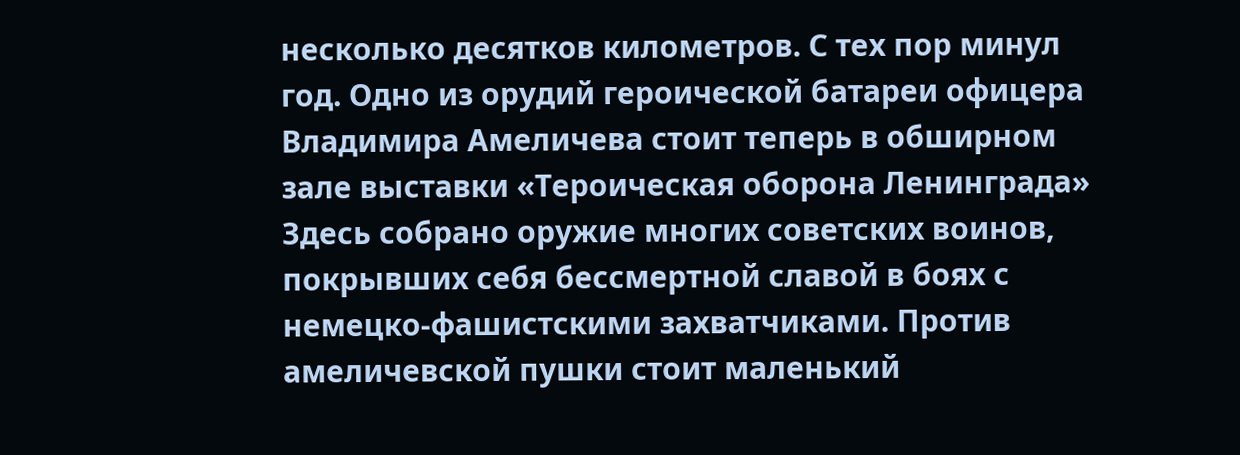несколько десятков километров. С тех пор минул год. Одно из орудий героической батареи офицера Владимира Амеличева стоит теперь в обширном зале выставки «Тероическая оборона Ленинграда» Здесь собрано оружие многих советских воинов, покрывших себя бессмертной славой в боях с немецко-фашистскими захватчиками. Против амеличевской пушки стоит маленький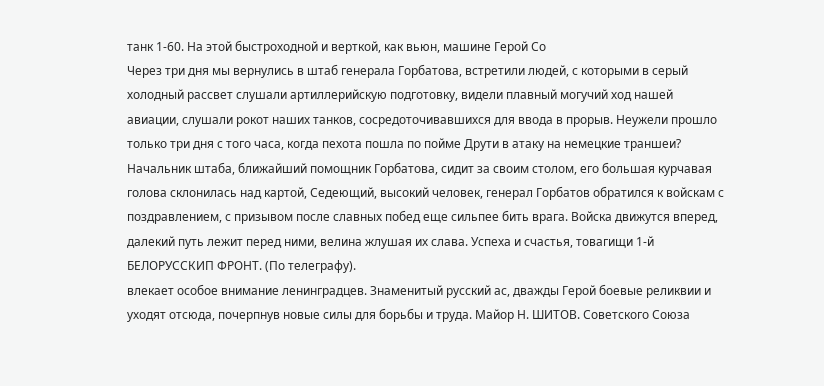танк 1-60. На этой быстроходной и верткой, как вьюн, машине Герой Со
Через три дня мы вернулись в штаб генерала Горбатова, встретили людей, с которыми в серый холодный рассвет слушали артиллерийскую подготовку, видели плавный могучий ход нашей авиации, слушали рокот наших танков, сосредоточивавшихся для ввода в прорыв. Неужели прошло только три дня с того часа, когда пехота пошла по пойме Друти в атаку на немецкие траншеи? Начальник штаба, ближайший помощник Горбатова, сидит за своим столом, его большая курчавая голова склонилась над картой, Седеющий, высокий человек, генерал Горбатов обратился к войскам с поздравлением, с призывом после славных побед еще сильпее бить врага. Войска движутся вперед, далекий путь лежит перед ними, велина жлушая их слава. Успеха и счастья, товагищи 1-й БЕЛОРУССКИП ФРОНТ. (По телеграфу).
влекает особое внимание ленинградцев. Знаменитый русский ас, дважды Герой боевые реликвии и уходят отсюда, почерпнув новые силы для борьбы и труда. Майор Н. ШИТОВ. Советского Союза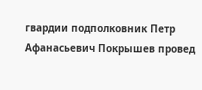гвардии подполковник Петр Афанасьевич Покрышев провед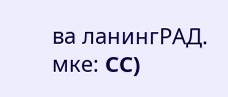ва ланингРАД.
мке: CC)